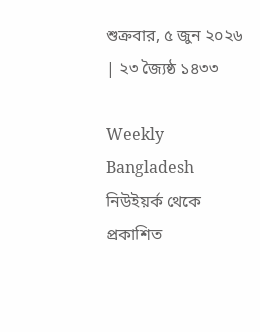শুক্রবার, ৫ জুন ২০২৬ | ২৩ জ্যৈষ্ঠ ১৪৩৩

Weekly Bangladesh নিউইয়র্ক থেকে প্রকাশিত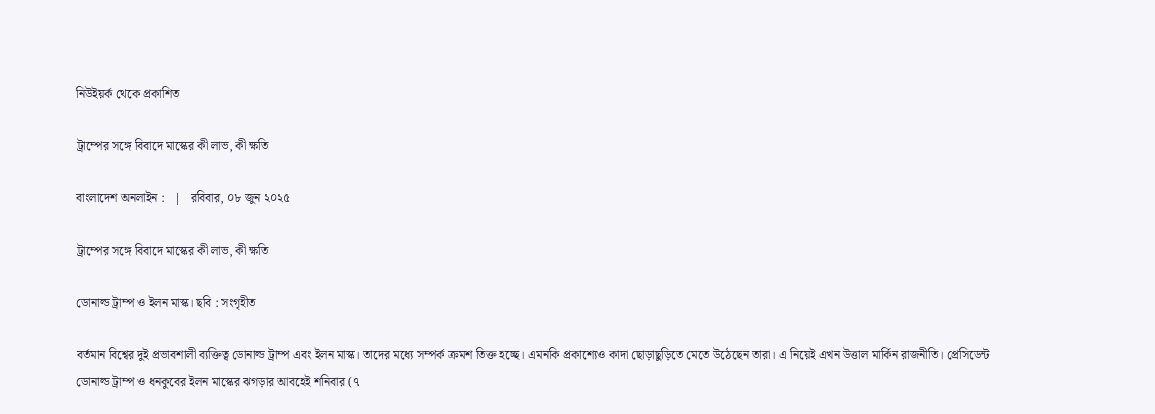নিউইয়র্ক থেকে প্রকাশিত

ট্রাম্পের সঙ্গে বিবাদে মাস্কের কী লাভ, কী ক্ষতি

বাংলাদেশ অনলাইন :   |   রবিবার, ০৮ জুন ২০২৫

ট্রাম্পের সঙ্গে বিবাদে মাস্কের কী লাভ, কী ক্ষতি

ডোনাল্ড ট্রাম্প ও ইলন মাস্ক। ছবি : সংগৃহীত

বর্তমান বিশ্বের দুই প্রভাবশালী ব্যক্তিত্ব ডোনাল্ড ট্রাম্প এবং ইলন মাস্ক। তাদের মধ্যে সম্পর্ক ক্রমশ তিক্ত হচ্ছে। এমনকি প্রকাশ্যেও কাদা ছোড়াছুড়িতে মেতে উঠেছেন তারা। এ নিয়েই এখন উত্তাল মার্কিন রাজনীতি। প্রেসিডেন্ট ডোনাল্ড ট্রাম্প ও ধনকুবের ইলন মাস্কের ঝগড়ার আবহেই শনিবার (৭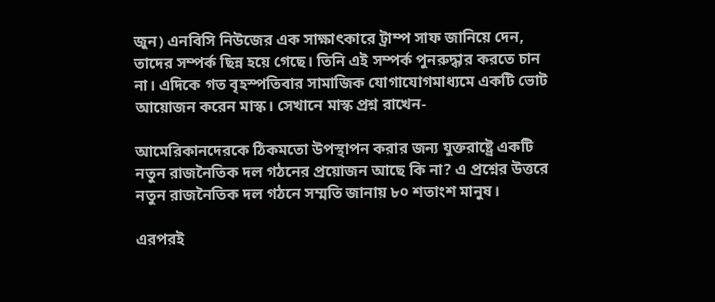জুন) এনবিসি নিউজের এক সাক্ষাৎকারে ট্রাম্প সাফ জানিয়ে দেন, তাদের সম্পর্ক ছিন্ন হয়ে গেছে। তিনি এই সম্পর্ক পুনরুদ্ধার করতে চান না। এদিকে গত বৃহস্পতিবার সামাজিক যোগাযোগমাধ্যমে একটি ভোট আয়োজন করেন মাস্ক। সেখানে মাস্ক প্রশ্ন রাখেন-

আমেরিকানদেরকে ঠিকমতো উপস্থাপন করার জন্য যুক্তরাষ্ট্রে একটি নতুন রাজনৈতিক দল গঠনের প্রয়োজন আছে কি না? এ প্রশ্নের উত্তরে নতুন রাজনৈতিক দল গঠনে সম্মতি জানায় ৮০ শতাংশ মানুষ।

এরপরই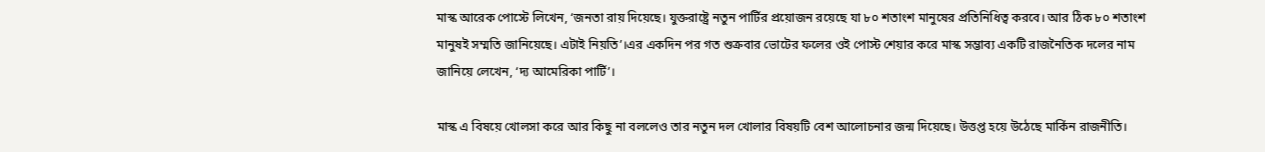মাস্ক আরেক পোস্টে লিখেন, ‘জনতা রায় দিয়েছে। যুক্তরাষ্ট্রে নতুন পার্টির প্রয়োজন রয়েছে যা ৮০ শতাংশ মানুষের প্রতিনিধিত্ব করবে। আর ঠিক ৮০ শতাংশ মানুষই সম্মতি জানিয়েছে। এটাই নিয়তি’।এর একদিন পর গত শুক্রবার ভোটের ফলের ওই পোস্ট শেয়ার করে মাস্ক সম্ভাব্য একটি রাজনৈতিক দলের নাম জানিয়ে লেখেন, ‘দ্য আমেরিকা পার্টি’।

মাস্ক এ বিষয়ে খোলসা করে আর কিছু না বললেও তার নতুন দল খোলার বিষয়টি বেশ আলোচনার জন্ম দিয়েছে। উত্তপ্ত হয়ে উঠেছে মার্কিন রাজনীতি।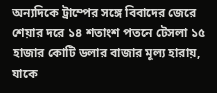অন্যদিকে ট্রাম্পের সঙ্গে বিবাদের জেরে শেয়ার দরে ১৪ শতাংশ পতনে টেসলা ১৫ হাজার কোটি ডলার বাজার মূল্য হারায়, যাকে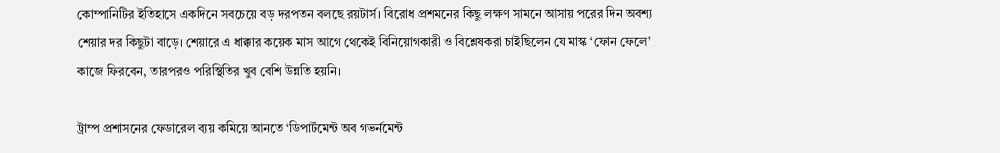কোম্পানিটির ইতিহাসে একদিনে সবচেয়ে বড় দরপতন বলছে রয়টার্স। বিরোধ প্রশমনের কিছু লক্ষণ সামনে আসায় পরের দিন অবশ্য শেয়ার দর কিছুটা বাড়ে। শেয়ারে এ ধাক্কার কয়েক মাস আগে থেকেই বিনিয়োগকারী ও বিশ্লেষকরা চাইছিলেন যে মাস্ক ‘ফোন ফেলে’ কাজে ফিরবেন, তারপরও পরিস্থিতির খুব বেশি উন্নতি হয়নি।

ট্রাম্প প্রশাসনের ফেডারেল ব্যয় কমিয়ে আনতে ‘ডিপার্টমেন্ট অব গভর্নমেন্ট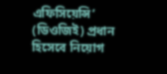এফিসিয়েন্সি’ (ডিওজিই) প্রধান হিসেবে নিয়োগ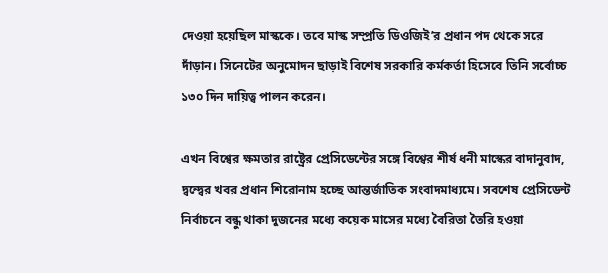দেওয়া হয়েছিল মাস্ককে। তবে মাস্ক সম্প্রতি ডিওজিই’র প্রধান পদ থেকে সরে দাঁড়ান। সিনেটের অনুমোদন ছাড়াই বিশেষ সরকারি কর্মকর্তা হিসেবে তিনি সর্বোচ্চ ১৩০ দিন দায়িত্ব পালন করেন।

এখন বিশ্বের ক্ষমতার রাষ্ট্রের প্রেসিডেন্টের সঙ্গে বিশ্বের শীর্ষ ধনী মাস্কের বাদানুবাদ, দ্বন্দ্বের খবর প্রধান শিরোনাম হচ্ছে আন্তর্জাতিক সংবাদমাধ্যমে। সবশেষ প্রেসিডেন্ট নির্বাচনে বন্ধু থাকা দুজনের মধ্যে কয়েক মাসের মধ্যে বৈরিতা তৈরি হওয়া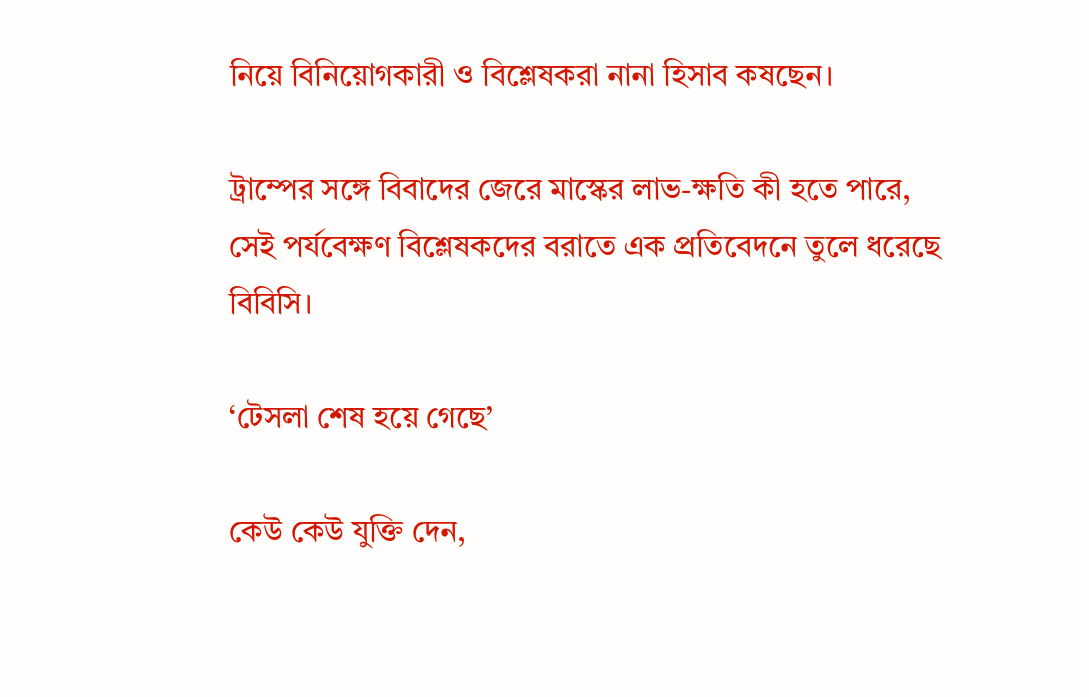নিয়ে বিনিয়োগকারী ও বিশ্লেষকরা নানা হিসাব কষছেন।

ট্রাম্পের সঙ্গে বিবাদের জেরে মাস্কের লাভ-ক্ষতি কী হতে পারে, সেই পর্যবেক্ষণ বিশ্লেষকদের বরাতে এক প্রতিবেদনে তুলে ধরেছে বিবিসি।

‘টেসলা শেষ হয়ে গেছে’

কেউ কেউ যুক্তি দেন,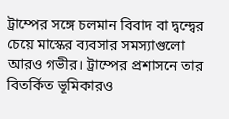ট্রাম্পের সঙ্গে চলমান বিবাদ বা দ্বন্দ্বের চেয়ে মাস্কের ব্যবসার সমস্যাগুলো আরও গভীর। ট্রাম্পের প্রশাসনে তার বিতর্কিত ভূমিকারও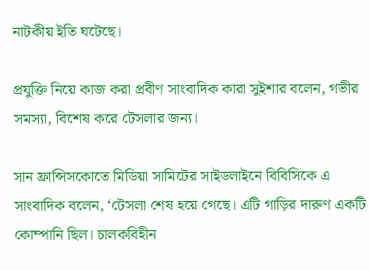নাটকীয় ইতি ঘটেছে।

প্রযুক্তি নিয়ে কাজ করা প্রবীণ সাংবাদিক কারা সুইশার বলেন, গভীর সমস্যা, বিশেষ করে টেসলার জন্য।

সান ফ্রান্সিসকোতে মিডিয়া সামিটের সাইডলাইনে বিবিসিকে এ সাংবাদিক বলেন, ‘টেসলা শেষ হয়ে গেছে। এটি গাড়ির দারুণ একটি কোম্পানি ছিল। চালকবিহীন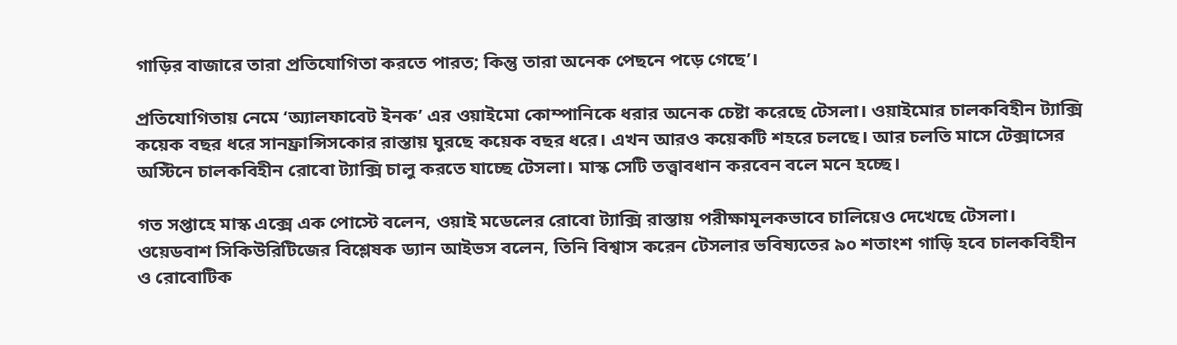গাড়ির বাজারে তারা প্রতিযোগিতা করতে পারত; কিন্তু তারা অনেক পেছনে পড়ে গেছে’।

প্রতিযোগিতায় নেমে ‘অ্যালফাবেট ইনক’ এর ওয়াইমো কোম্পানিকে ধরার অনেক চেষ্টা করেছে টেসলা। ওয়াইমোর চালকবিহীন ট্যাক্সি কয়েক বছর ধরে সানফ্রান্সিসকোর রাস্তায় ঘুরছে কয়েক বছর ধরে। এখন আরও কয়েকটি শহরে চলছে। আর চলতি মাসে টেক্সাসের অস্টিনে চালকবিহীন রোবো ট্যাক্সি চালু করতে যাচ্ছে টেসলা। মাস্ক সেটি তত্ত্বাবধান করবেন বলে মনে হচ্ছে।

গত সপ্তাহে মাস্ক এক্সে এক পোস্টে বলেন, ওয়াই মডেলের রোবো ট্যাক্সি রাস্তায় পরীক্ষামূলকভাবে চালিয়েও দেখেছে টেসলা। ওয়েডবাশ সিকিউরিটিজের বিশ্লেষক ড্যান আইভস বলেন, তিনি বিশ্বাস করেন টেসলার ভবিষ্যতের ৯০ শতাংশ গাড়ি হবে চালকবিহীন ও রোবোটিক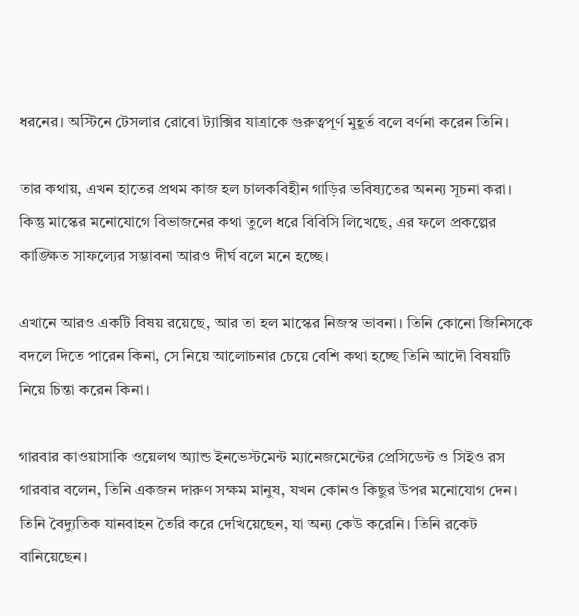ধরনের। অস্টিনে টেসলার রোবো ট্যাক্সির যাত্রাকে গুরুত্বপূর্ণ মুহূর্ত বলে বর্ণনা করেন তিনি।

তার কথায়, এখন হাতের প্রথম কাজ হল চালকবিহীন গাড়ির ভবিষ্যতের অনন্য সূচনা করা। কিন্তু মাস্কের মনোযোগে বিভাজনের কথা তুলে ধরে বিবিসি লিখেছে, এর ফলে প্রকল্পের কাঙ্ক্ষিত সাফল্যের সম্ভাবনা আরও দীর্ঘ বলে মনে হচ্ছে।

এখানে আরও একটি বিষয় রয়েছে, আর তা হল মাস্কের নিজস্ব ভাবনা। তিনি কোনো জিনিসকে বদলে দিতে পারেন কিনা, সে নিয়ে আলোচনার চেয়ে বেশি কথা হচ্ছে তিনি আদৌ বিষয়টি নিয়ে চিন্তা করেন কিনা।

গারবার কাওয়াসাকি ওয়েলথ অ্যান্ড ইনভেস্টমেন্ট ম্যানেজমেন্টের প্রেসিডেন্ট ও সিইও রস গারবার বলেন, তিনি একজন দারুণ সক্ষম মানুষ, যখন কোনও কিছুর উপর মনোযোগ দেন। তিনি বৈদ্যুতিক যানবাহন তৈরি করে দেখিয়েছেন, যা অন্য কেউ করেনি। তিনি রকেট বানিয়েছেন।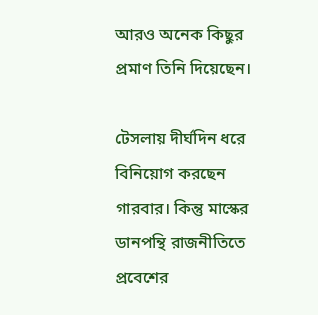আরও অনেক কিছুর প্রমাণ তিনি দিয়েছেন।

টেসলায় দীর্ঘদিন ধরে বিনিয়োগ করছেন গারবার। কিন্তু মাস্কের ডানপন্থি রাজনীতিতে প্রবেশের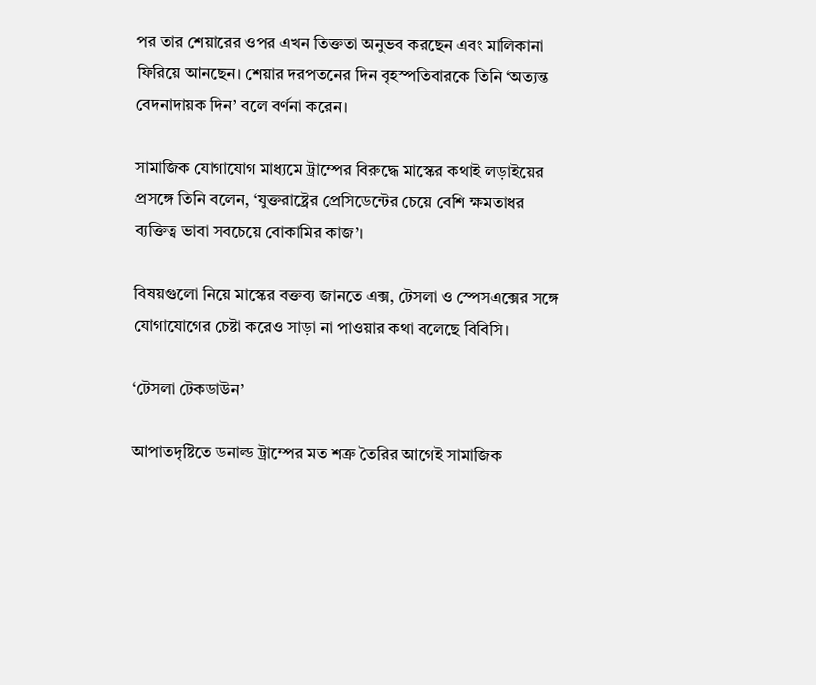পর তার শেয়ারের ওপর এখন তিক্ততা অনুভব করছেন এবং মালিকানা ফিরিয়ে আনছেন। শেয়ার দরপতনের দিন বৃহস্পতিবারকে তিনি ‘অত্যন্ত বেদনাদায়ক দিন’ বলে বর্ণনা করেন।

সামাজিক যোগাযোগ মাধ্যমে ট্রাম্পের বিরুদ্ধে মাস্কের কথাই লড়াইয়ের প্রসঙ্গে তিনি বলেন, ‘যুক্তরাষ্ট্রের প্রেসিডেন্টের চেয়ে বেশি ক্ষমতাধর ব্যক্তিত্ব ভাবা সবচেয়ে বোকামির কাজ’।

বিষয়গুলো নিয়ে মাস্কের বক্তব্য জানতে এক্স, টেসলা ও স্পেসএক্সের সঙ্গে যোগাযোগের চেষ্টা করেও সাড়া না পাওয়ার কথা বলেছে বিবিসি।

‘টেসলা টেকডাউন’

আপাতদৃষ্টিতে ডনাল্ড ট্রাম্পের মত শত্রু তৈরির আগেই সামাজিক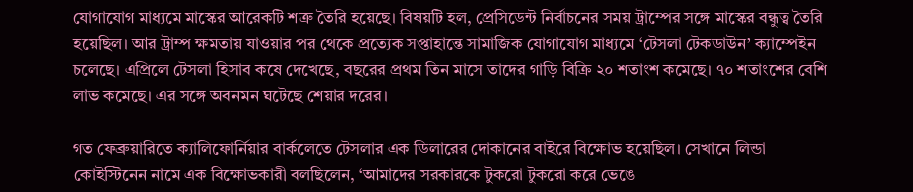যোগাযোগ মাধ্যমে মাস্কের আরেকটি শত্রু তৈরি হয়েছে। বিষয়টি হল, প্রেসিডেন্ট নির্বাচনের সময় ট্রাম্পের সঙ্গে মাস্কের বন্ধুত্ব তৈরি হয়েছিল। আর ট্রাম্প ক্ষমতায় যাওয়ার পর থেকে প্রত্যেক সপ্তাহান্তে সামাজিক যোগাযোগ মাধ্যমে ‘টেসলা টেকডাউন’ ক্যাম্পেইন চলেছে। এপ্রিলে টেসলা হিসাব কষে দেখেছে, বছরের প্রথম তিন মাসে তাদের গাড়ি বিক্রি ২০ শতাংশ কমেছে। ৭০ শতাংশের বেশি লাভ কমেছে। এর সঙ্গে অবনমন ঘটেছে শেয়ার দরের।

গত ফেব্রুয়ারিতে ক্যালিফোর্নিয়ার বার্কলেতে টেসলার এক ডিলারের দোকানের বাইরে বিক্ষোভ হয়েছিল। সেখানে লিন্ডা কোইস্টিনেন নামে এক বিক্ষোভকারী বলছিলেন, ‘আমাদের সরকারকে টুকরো টুকরো করে ভেঙে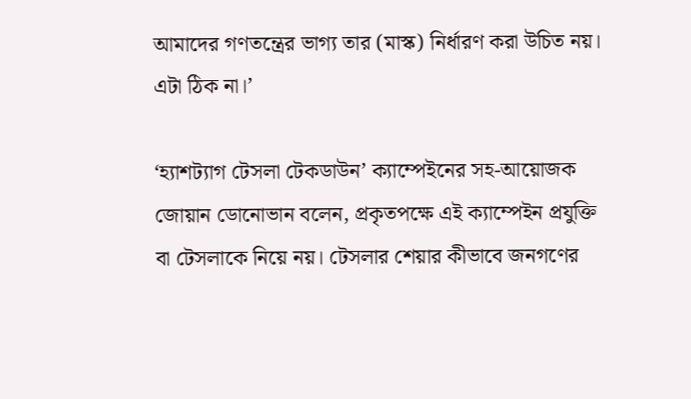আমাদের গণতন্ত্রের ভাগ্য তার (মাস্ক) নির্ধারণ করা উচিত নয়। এটা ঠিক না।’

‘হ্যাশট্যাগ টেসলা টেকডাউন’ ক্যাম্পেইনের সহ-আয়োজক জোয়ান ডোনোভান বলেন, প্রকৃতপক্ষে এই ক্যাম্পেইন প্রযুক্তি বা টেসলাকে নিয়ে নয়। টেসলার শেয়ার কীভাবে জনগণের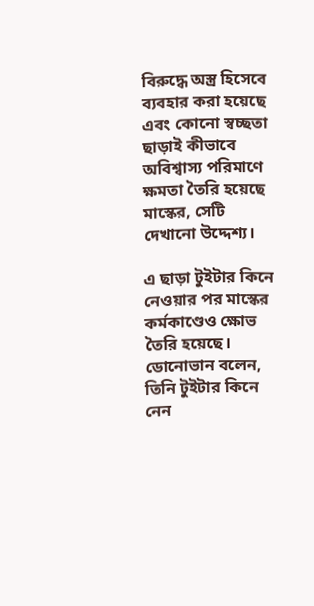বিরুদ্ধে অস্ত্র হিসেবে ব্যবহার করা হয়েছে এবং কোনো স্বচ্ছতা ছাড়াই কীভাবে অবিশ্বাস্য পরিমাণে ক্ষমতা তৈরি হয়েছে মাস্কের, সেটি‌ দেখানো উদ্দেশ্য।

এ ছাড়া টুইটার কিনে নেওয়ার পর মাস্কের কর্মকাণ্ডেও ক্ষোভ তৈরি হয়েছে। ডোনোভান বলেন, তিনি টুইটার কিনে নেন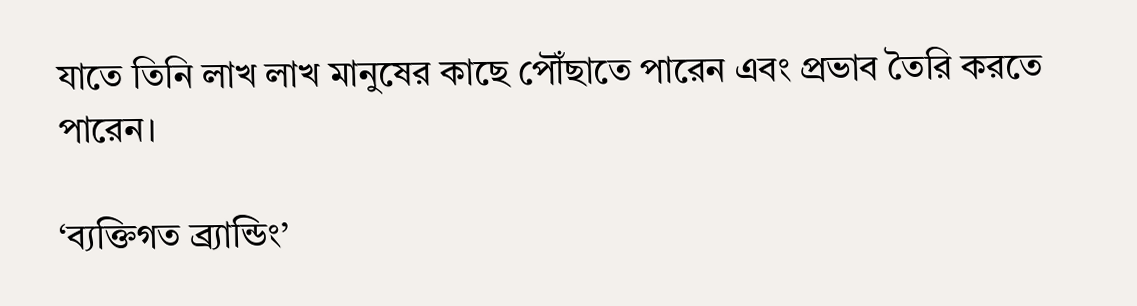যাতে তিনি লাখ লাখ মানুষের কাছে পৌঁছাতে পারেন এবং প্রভাব তৈরি করতে পারেন।

‘ব্যক্তিগত ব্র্যান্ডিং’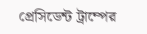প্রেসিডেন্ট ট্রাম্পের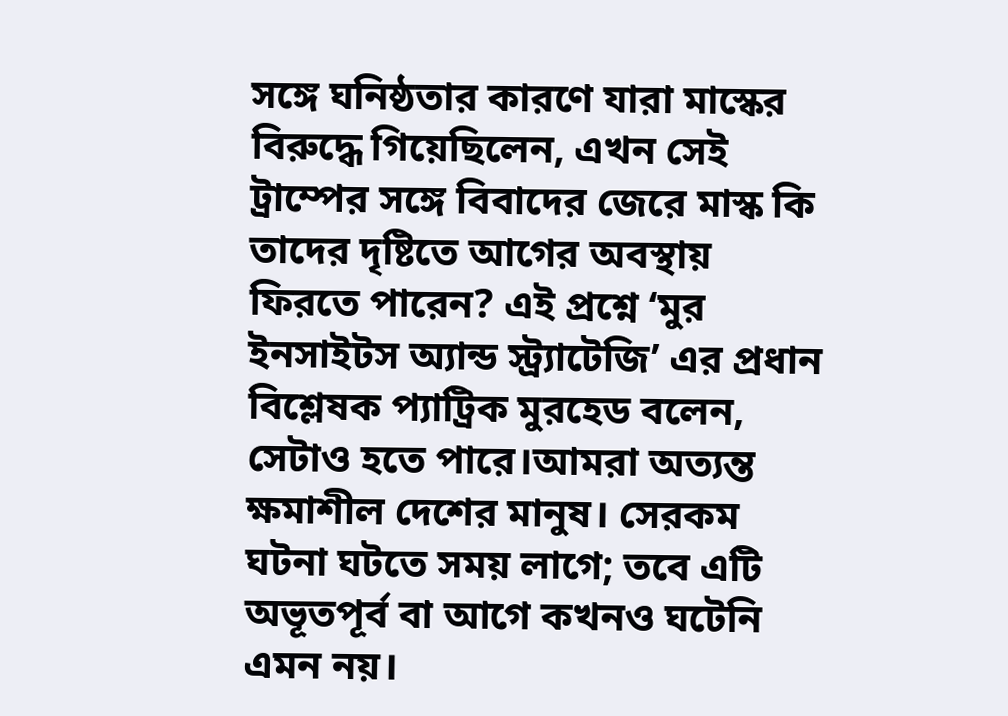সঙ্গে ঘনিষ্ঠতার কারণে যারা মাস্কের বিরুদ্ধে গিয়েছিলেন, এখন সেই ট্রাম্পের সঙ্গে বিবাদের জেরে মাস্ক কি তাদের দৃষ্টিতে আগের অবস্থায় ফিরতে পারেন? এই প্রশ্নে ‘মুর ইনসাইটস অ্যান্ড স্ট্র্যাটেজি’ এর প্রধান বিশ্লেষক প্যাট্রিক মুরহেড বলেন, সেটাও হতে পারে।আমরা অত্যন্ত ক্ষমাশীল দেশের মানুষ। সেরকম ঘটনা ঘটতে সময় লাগে; তবে এটি অভূতপূর্ব বা আগে কখনও ঘটেনি এমন নয়।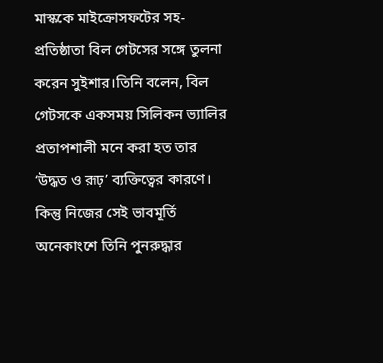মাস্ককে মাইক্রোসফটের সহ-প্রতিষ্ঠাতা বিল গেটসের সঙ্গে তুলনা করেন সুইশার।তিনি বলেন, বিল গেটসকে একসময় সিলিকন ভ্যালির প্রতাপশালী মনে করা হত তার ‘উদ্ধত ও রূঢ়’ ব্যক্তিত্বের কারণে। কিন্তু নিজের সেই ভাবমূর্তি অনেকাংশে তিনি পুনরুদ্ধার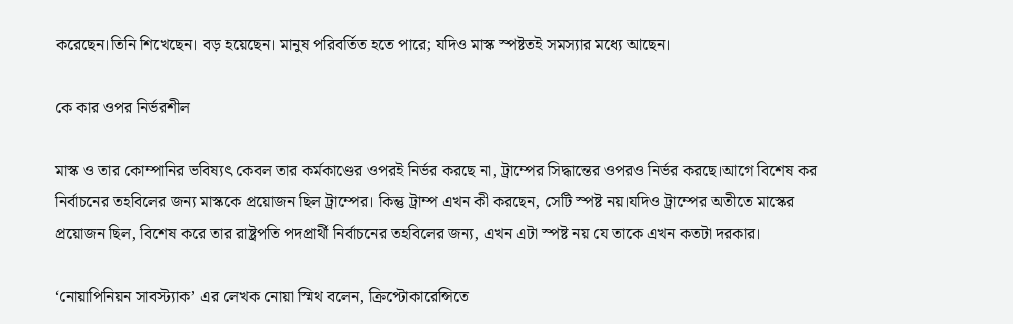করেছেন।তিনি শিখেছেন। বড় হয়েছেন। মানুষ পরিবর্তিত হতে পারে; যদিও মাস্ক স্পষ্টতই সমস্যার মধ্যে আছেন।

কে কার ওপর নির্ভরশীল

মাস্ক ও তার কোম্পানির ভবিষ্যৎ কেবল তার কর্মকাণ্ডের ওপরই নির্ভর করছে না, ট্রাম্পের সিদ্ধান্তের ওপরও নির্ভর করছে।আগে বিশেষ কর নির্বাচনের তহবিলের জন্য মাস্ককে প্রয়োজন ছিল ট্রাম্পের। কিন্তু ট্রাম্প এখন কী করছেন, সেটি স্পষ্ট নয়।যদিও ট্রাম্পের অতীতে মাস্কের প্রয়োজন ছিল, বিশেষ করে তার রাষ্ট্রপতি পদপ্রার্থী নির্বাচনের তহবিলের জন্য, এখন এটা স্পষ্ট নয় যে তাকে এখন কতটা দরকার।

‘নোয়াপিনিয়ন সাবস্ট্যাক’ এর লেখক নোয়া স্মিথ বলেন, ক্রিপ্টোকারেন্সিতে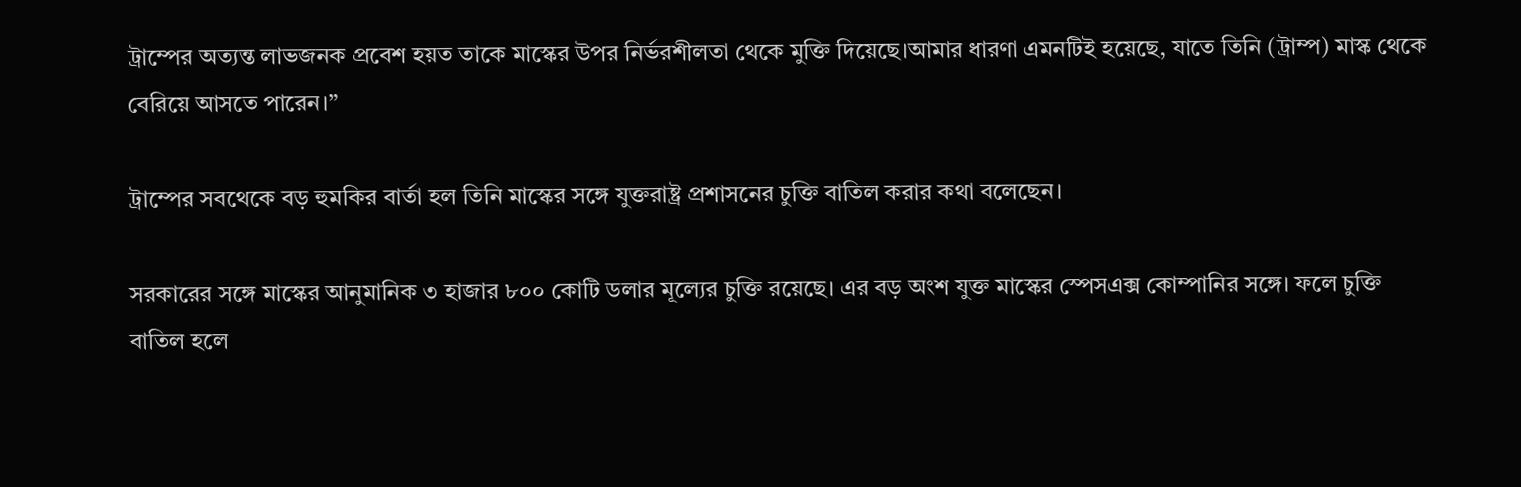ট্রাম্পের অত্যন্ত লাভজনক প্রবেশ হয়ত তাকে মাস্কের উপর নির্ভরশীলতা থেকে মুক্তি দিয়েছে।আমার ধারণা এমনটিই হয়েছে, যাতে তিনি (ট্রাম্প) মাস্ক থেকে বেরিয়ে আসতে পারেন।”

ট্রাম্পের সবথেকে বড় হুমকির বার্তা হল তিনি মাস্কের সঙ্গে যুক্তরাষ্ট্র প্রশাসনের চুক্তি বাতিল করার কথা বলেছেন।

সরকারের সঙ্গে মাস্কের আনুমানিক ৩ হাজার ৮০০ কোটি ডলার মূল্যের চুক্তি রয়েছে। এর বড় অংশ যুক্ত মাস্কের স্পেসএক্স কোম্পানির সঙ্গে। ফলে চুক্তি বাতিল হলে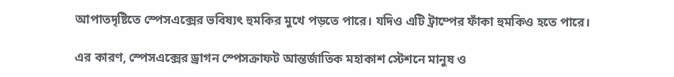আপাতদৃষ্টিতে স্পেসএক্সের ভবিষ্যৎ হুমকির মুখে পড়তে পারে। যদিও এটি ট্রাম্পের ফাঁকা হুমকিও হতে পারে।

এর কারণ, স্পেসএক্সের ড্রাগন স্পেসক্রাফট আন্তর্জাতিক মহাকাশ স্টেশনে মানুষ ও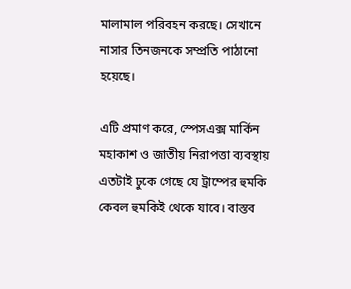মালামাল পরিবহন করছে। সেখানে নাসার তিনজনকে সম্প্রতি পাঠানো হয়েছে।

এটি প্রমাণ করে, স্পেসএক্স মার্কিন মহাকাশ ও জাতীয় নিরাপত্তা ব্যবস্থায় এতটাই ঢুকে গেছে যে ট্রাম্পের হুমকি কেবল হুমকিই থেকে যাবে। বাস্তব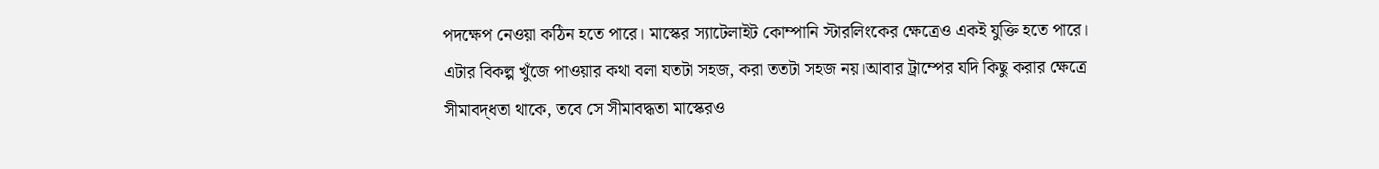পদক্ষেপ নেওয়া কঠিন হতে পারে। মাস্কের স্যাটেলাইট কোম্পানি স্টারলিংকের ক্ষেত্রেও একই যুক্তি হতে পারে। এটার বিকল্প খুঁজে পাওয়ার কথা বলা যতটা সহজ, করা ততটা সহজ নয়।আবার ট্রাম্পের যদি কিছু করার ক্ষেত্রে সীমাবদ্‌ধতা থাকে, তবে সে সীমাবদ্ধতা মাস্কেরও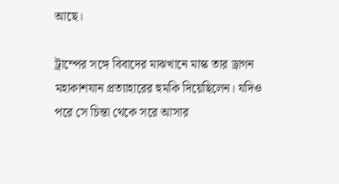আছে।

ট্রাম্পের সঙ্গে বিবাদের মাঝখানে মাস্ক তার ড্রাগন মহাকাশযান প্রত্যাহারের হুমকি দিয়েছিলেন। যদিও পরে সে চিন্তা থেকে সরে আসার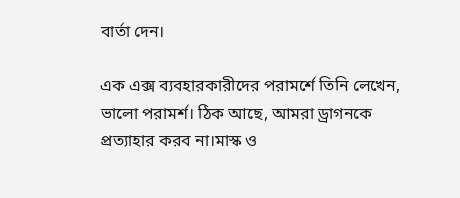বার্তা দেন।

এক এক্স ব্যবহারকারীদের পরামর্শে তিনি লেখেন, ভালো পরামর্শ। ঠিক আছে, আমরা ড্রাগনকে প্রত্যাহার করব না।মাস্ক ও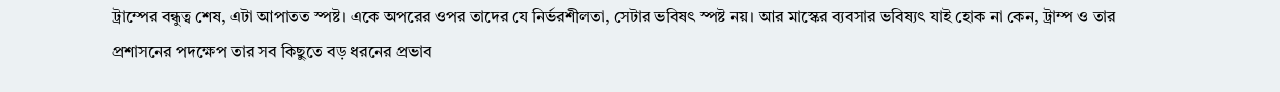ট্রাম্পের বন্ধুত্ব শেষ, এটা আপাতত স্পষ্ট। একে অপরের ওপর তাদের যে নির্ভরশীলতা, সেটার ভবিষৎ স্পষ্ট নয়। আর মাস্কের ব্যবসার ভবিষ্যৎ যাই হোক না কেন, ট্রাম্প ও তার প্রশাসনের পদক্ষেপ তার সব কিছুতে বড় ধরনের প্রভাব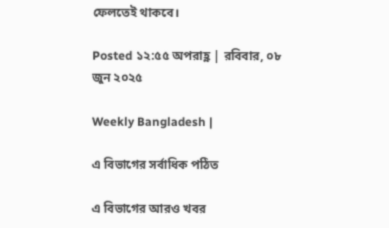ফেলতেই থাকবে।

Posted ১২:৫৫ অপরাহ্ণ | রবিবার, ০৮ জুন ২০২৫

Weekly Bangladesh |

এ বিভাগের সর্বাধিক পঠিত

এ বিভাগের আরও খবর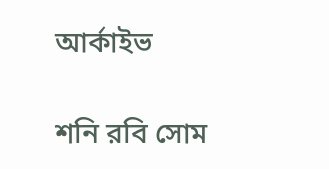আর্কাইভ

শনি রবি সোম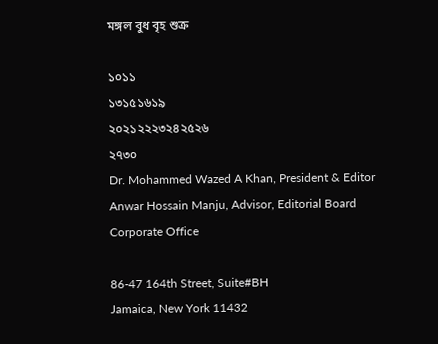মঙ্গল বুধ বৃহ শুক্র

১০১১
১৩১৫১৬১৯
২০২১২২২৩২৪২৫২৬
২৭৩০
Dr. Mohammed Wazed A Khan, President & Editor
Anwar Hossain Manju, Advisor, Editorial Board
Corporate Office

86-47 164th Street, Suite#BH
Jamaica, New York 11432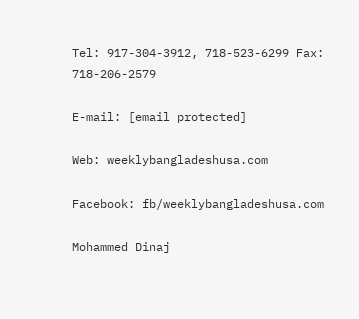Tel: 917-304-3912, 718-523-6299 Fax: 718-206-2579

E-mail: [email protected]

Web: weeklybangladeshusa.com

Facebook: fb/weeklybangladeshusa.com

Mohammed Dinaj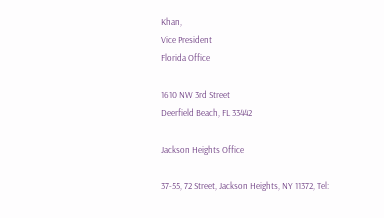Khan,
Vice President
Florida Office

1610 NW 3rd Street
Deerfield Beach, FL 33442

Jackson Heights Office

37-55, 72 Street, Jackson Heights, NY 11372, Tel: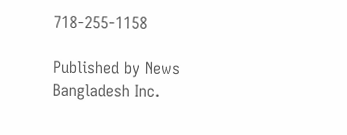718-255-1158

Published by News Bangladesh Inc.